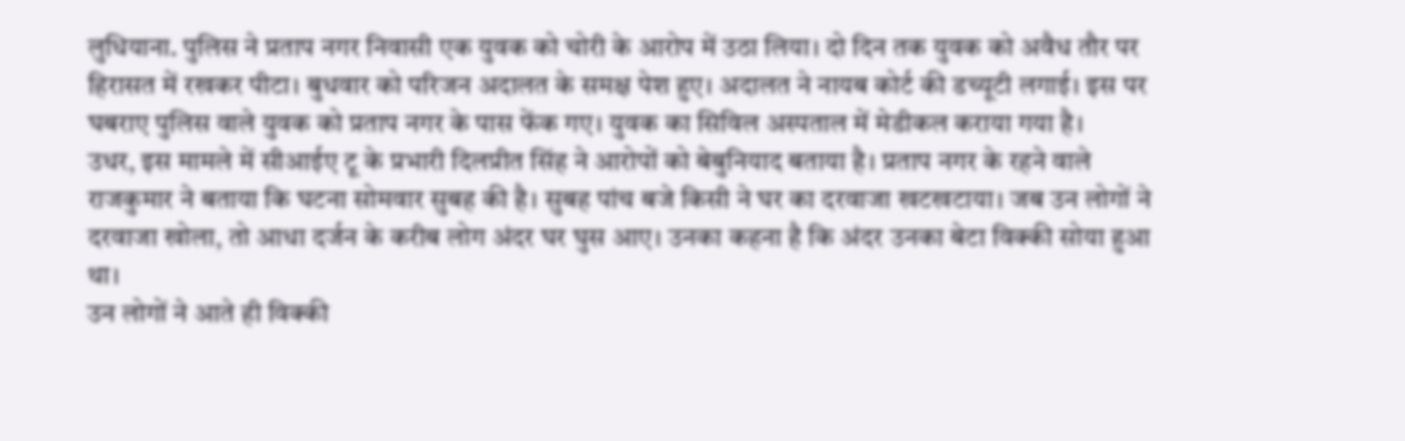लुधियाना. पुलिस ने प्रताप नगर निवासी एक युवक को चोरी के आरोप में उठा लिया। दो दिन तक युवक को अवैध तौर पर हिरासत में रखकर पीटा। बुधवार को परिजन अदालत के समक्ष पेश हुए। अदालत ने नायब कोर्ट की डच्यूटी लगाई। इस पर घबराए पुलिस वाले युवक को प्रताप नगर के पास फेंक गए। युवक का सिविल अस्पताल में मेडीकल कराया गया है।
उधर, इस मामले में सीआईए टू के प्रभारी दिलप्रीत सिंह ने आरोपों को बेबुनियाद बताया है। प्रताप नगर के रहने वाले राजकुमार ने बताया कि घटना सोमवार सुबह की है। सुबह पांच बजे किसी ने घर का दरवाजा खटखटाया। जब उन लोगों ने दरवाजा खोला, तो आधा दर्जन के करीब लोग अंदर घर घुस आए। उनका कहना है कि अंदर उनका बेटा विक्की सोया हुआ था।
उन लोगों ने आते ही विक्की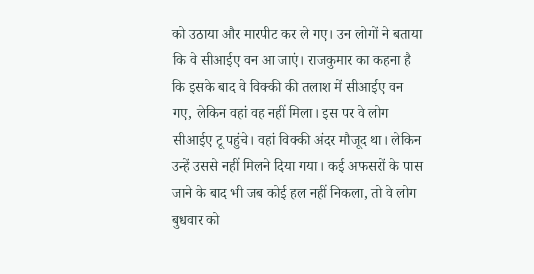को उठाया और मारपीट कर ले गए। उन लोगों ने बताया कि वे सीआईए वन आ जाएं। राजकुमार का कहना है कि इसके बाद वे विक्की की तलाश में सीआईए वन गए, लेकिन वहां वह नहीं मिला। इस पर वे लोग सीआईए टू पहुंचे। वहां विक्की अंदर मौजूद था। लेकिन उन्हें उससे नहीं मिलने दिया गया। कई अफसरों के पास जाने के बाद भी जब कोई हल नहीं निकला, तो वे लोग बुधवार को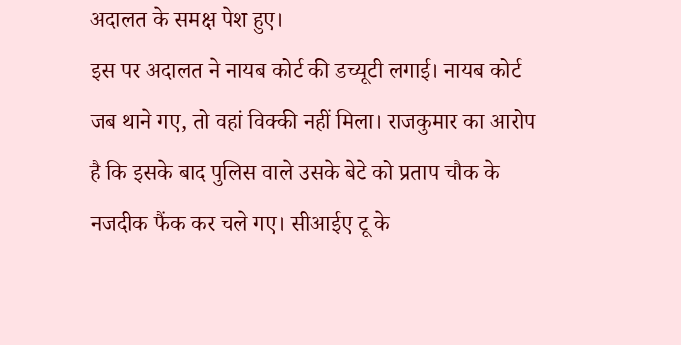अदालत के समक्ष पेश हुए।
इस पर अदालत ने नायब कोर्ट की डच्यूटी लगाई। नायब कोर्ट जब थाने गए, तो वहां विक्की नहीं मिला। राजकुमार का आरोप है कि इसके बाद पुलिस वाले उसके बेटे को प्रताप चौक के नजदीक फैंक कर चले गए। सीआईए टू के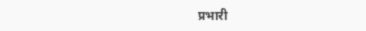प्रभारी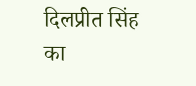दिलप्रीत सिंह का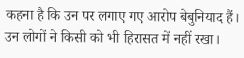कहना है कि उन पर लगाए गए आरोप बेबुनियाद हैं। उन लोगों ने किसी को भी हिरासत में नहीं रखा।